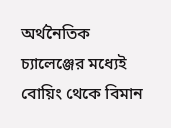অর্থনৈতিক চ্যালেঞ্জের মধ্যেই বোয়িং থেকে বিমান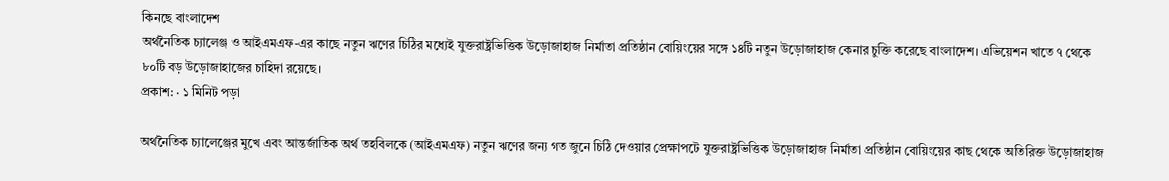কিনছে বাংলাদেশ
অর্থনৈতিক চ্যালেঞ্জ ও আইএমএফ-এর কাছে নতুন ঋণের চিঠির মধ্যেই যুক্তরাষ্ট্রভিত্তিক উড়োজাহাজ নির্মাতা প্রতিষ্ঠান বোয়িংয়ের সঙ্গে ১৪টি নতুন উড়োজাহাজ কেনার চুক্তি করেছে বাংলাদেশ। এভিয়েশন খাতে ৭ থেকে ৮০টি বড় উড়োজাহাজের চাহিদা রয়েছে।
প্রকাশ: · ১ মিনিট পড়া

অর্থনৈতিক চ্যালেঞ্জের মুখে এবং আন্তর্জাতিক অর্থ তহবিলকে (আইএমএফ) নতুন ঋণের জন্য গত জুনে চিঠি দেওয়ার প্রেক্ষাপটে যুক্তরাষ্ট্রভিত্তিক উড়োজাহাজ নির্মাতা প্রতিষ্ঠান বোয়িংয়ের কাছ থেকে অতিরিক্ত উড়োজাহাজ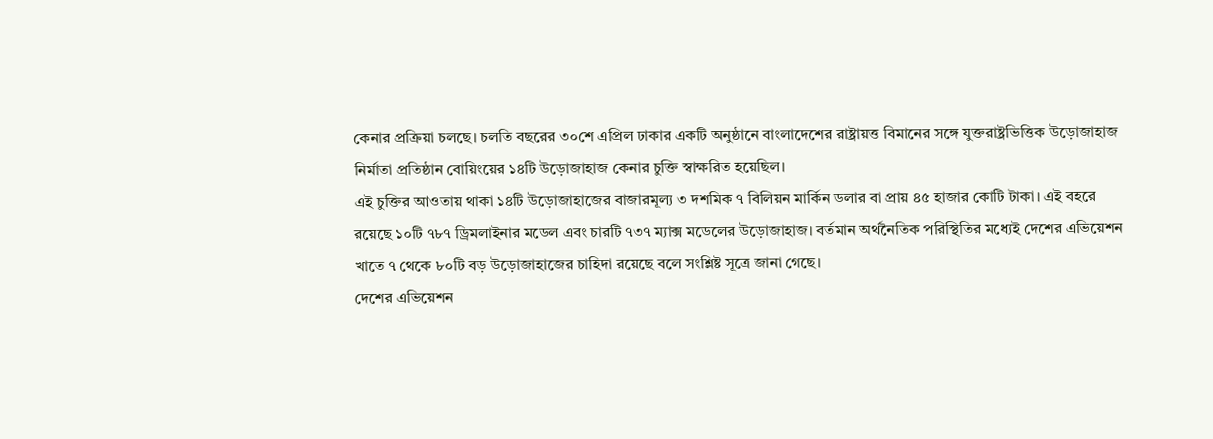কেনার প্রক্রিয়া চলছে। চলতি বছরের ৩০শে এপ্রিল ঢাকার একটি অনুষ্ঠানে বাংলাদেশের রাষ্ট্রায়ত্ত বিমানের সঙ্গে যুক্তরাষ্ট্রভিত্তিক উড়োজাহাজ নির্মাতা প্রতিষ্ঠান বোয়িংয়ের ১৪টি উড়োজাহাজ কেনার চুক্তি স্বাক্ষরিত হয়েছিল।
এই চুক্তির আওতায় থাকা ১৪টি উড়োজাহাজের বাজারমূল্য ৩ দশমিক ৭ বিলিয়ন মার্কিন ডলার বা প্রায় ৪৫ হাজার কোটি টাকা। এই বহরে রয়েছে ১০টি ৭৮৭ ড্রিমলাইনার মডেল এবং চারটি ৭৩৭ ম্যাক্স মডেলের উড়োজাহাজ। বর্তমান অর্থনৈতিক পরিস্থিতির মধ্যেই দেশের এভিয়েশন খাতে ৭ থেকে ৮০টি বড় উড়োজাহাজের চাহিদা রয়েছে বলে সংশ্লিষ্ট সূত্রে জানা গেছে।
দেশের এভিয়েশন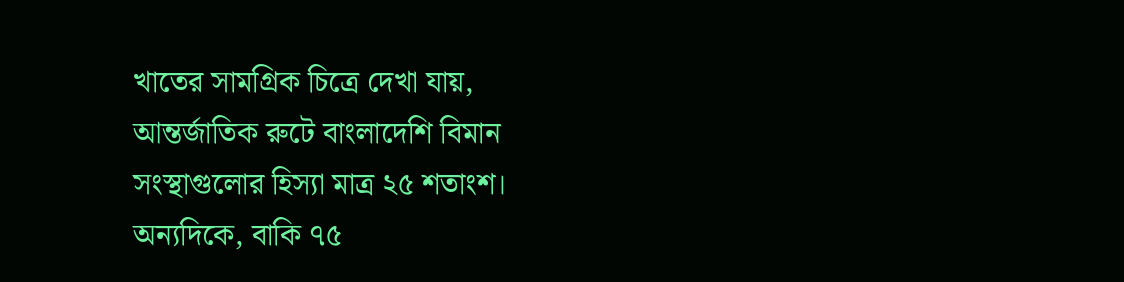খাতের সামগ্রিক চিত্রে দেখা যায়, আন্তর্জাতিক রুটে বাংলাদেশি বিমান সংস্থাগুলোর হিস্যা মাত্র ২৫ শতাংশ। অন্যদিকে, বাকি ৭৫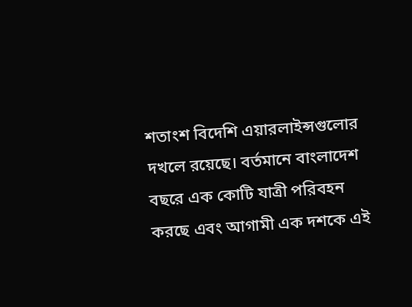শতাংশ বিদেশি এয়ারলাইন্সগুলোর দখলে রয়েছে। বর্তমানে বাংলাদেশ বছরে এক কোটি যাত্রী পরিবহন করছে এবং আগামী এক দশকে এই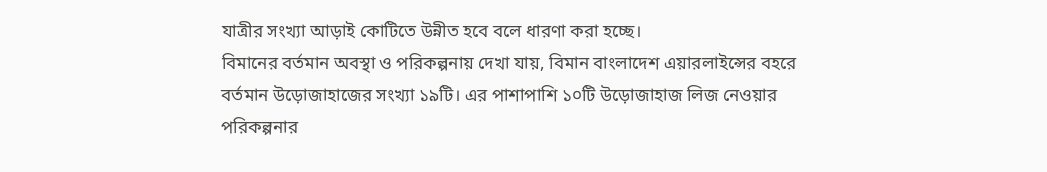যাত্রীর সংখ্যা আড়াই কোটিতে উন্নীত হবে বলে ধারণা করা হচ্ছে।
বিমানের বর্তমান অবস্থা ও পরিকল্পনায় দেখা যায়, বিমান বাংলাদেশ এয়ারলাইন্সের বহরে বর্তমান উড়োজাহাজের সংখ্যা ১৯টি। এর পাশাপাশি ১০টি উড়োজাহাজ লিজ নেওয়ার পরিকল্পনার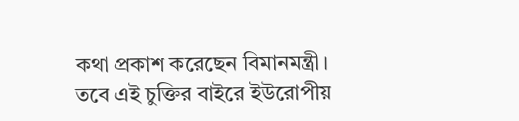কথা প্রকাশ করেছেন বিমানমন্ত্রী। তবে এই চুক্তির বাইরে ইউরোপীয়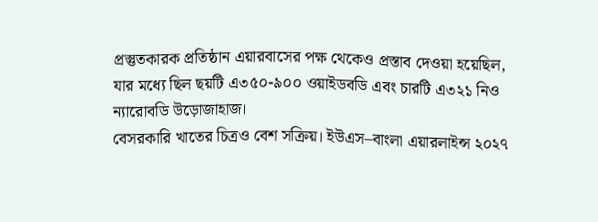প্রস্তুতকারক প্রতিষ্ঠান এয়ারবাসের পক্ষ থেকেও প্রস্তাব দেওয়া হয়েছিল, যার মধ্যে ছিল ছয়টি এ৩৫০-৯০০ ওয়াইডবডি এবং চারটি এ৩২১ নিও ন্যারোবডি উড়োজাহাজ।
বেসরকারি খাতের চিত্রও বেশ সক্রিয়। ইউএস–বাংলা এয়ারলাইন্স ২০২৭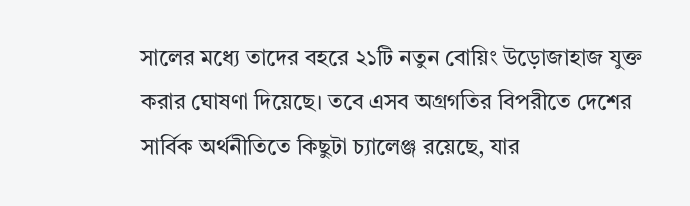সালের মধ্যে তাদের বহরে ২১টি নতুন বোয়িং উড়োজাহাজ যুক্ত করার ঘোষণা দিয়েছে। তবে এসব অগ্রগতির বিপরীতে দেশের সার্বিক অর্থনীতিতে কিছুটা চ্যালেঞ্জ রয়েছে, যার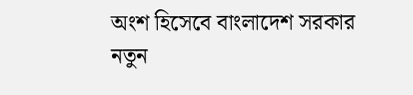অংশ হিসেবে বাংলাদেশ সরকার নতুন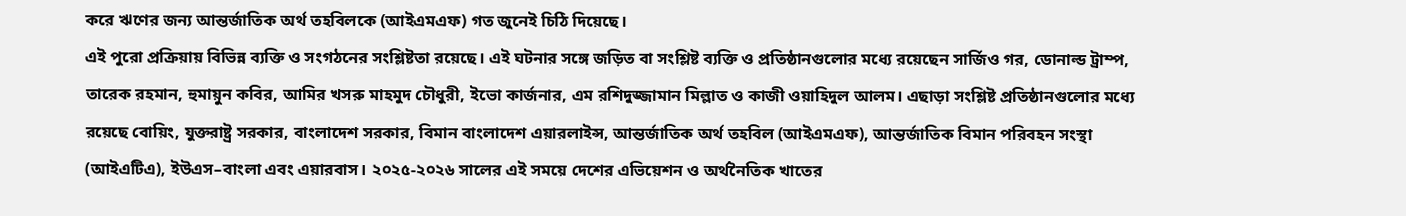করে ঋণের জন্য আন্তর্জাতিক অর্থ তহবিলকে (আইএমএফ) গত জুনেই চিঠি দিয়েছে।
এই পুরো প্রক্রিয়ায় বিভিন্ন ব্যক্তি ও সংগঠনের সংশ্লিষ্টতা রয়েছে। এই ঘটনার সঙ্গে জড়িত বা সংশ্লিষ্ট ব্যক্তি ও প্রতিষ্ঠানগুলোর মধ্যে রয়েছেন সার্জিও গর, ডোনাল্ড ট্রাম্প, তারেক রহমান, হুমায়ুন কবির, আমির খসরু মাহমুদ চৌধুরী, ইভো কার্জনার, এম রশিদুজ্জামান মিল্লাত ও কাজী ওয়াহিদুল আলম। এছাড়া সংশ্লিষ্ট প্রতিষ্ঠানগুলোর মধ্যে রয়েছে বোয়িং, যুক্তরাষ্ট্র সরকার, বাংলাদেশ সরকার, বিমান বাংলাদেশ এয়ারলাইন্স, আন্তর্জাতিক অর্থ তহবিল (আইএমএফ), আন্তর্জাতিক বিমান পরিবহন সংস্থা (আইএটিএ), ইউএস–বাংলা এবং এয়ারবাস। ২০২৫-২০২৬ সালের এই সময়ে দেশের এভিয়েশন ও অর্থনৈতিক খাতের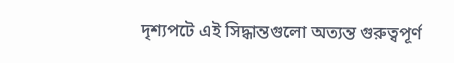দৃশ্যপটে এই সিদ্ধান্তগুলো অত্যন্ত গুরুত্বপূর্ণ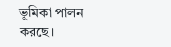ভূমিকা পালন করছে।